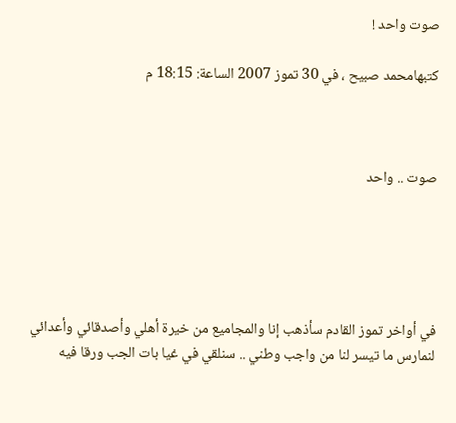صوت واحد !

كتبهامحمد صبيح ، في 30 تموز 2007 الساعة: 18:15 م



صوت .. واحد





في أواخر تموز القادم سأذهب إنا والمجاميع من خيرة أهلي وأصدقائي وأعدائي لنمارس ما تيسر لنا من واجب وطني .. سنلقي في غيا بات الجب ورقا فيه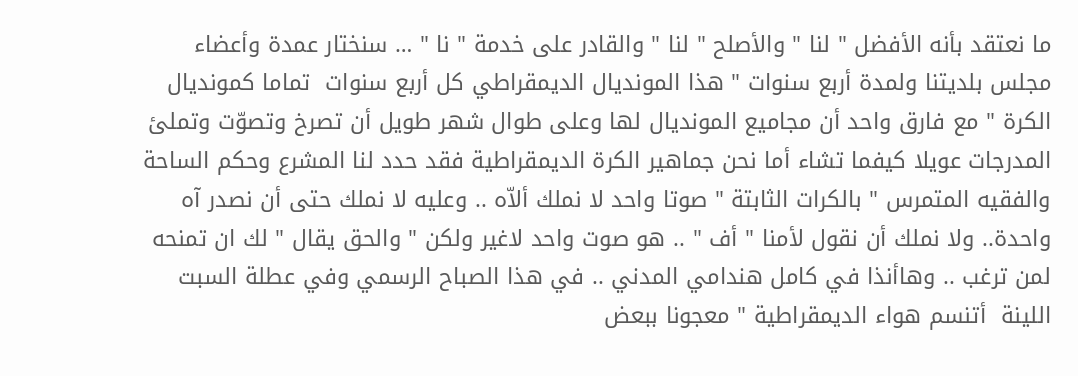ما نعتقد بأنه الأفضل " لنا " والأصلح " لنا " والقادر على خدمة " نا " … سنختار عمدة وأعضاء مجلس بلديتنا ولمدة أربع سنوات " هذا المونديال الديمقراطي كل أربع سنوات  تماما كمونديال الكرة " مع فارق واحد أن مجاميع المونديال لها وعلى طوال شهر طويل أن تصرخ وتصوّت وتملئ المدرجات عويلا كيفما تشاء أما نحن جماهير الكرة الديمقراطية فقد حدد لنا المشرع وحكم الساحة والفقيه المتمرس " بالكرات الثابتة " صوتا واحد لا نملك ألاّه .. وعليه لا نملك حتى أن نصدر آه واحدة.. ولا نملك أن نقول لأمنا " أف " .. هو صوت واحد لاغير ولكن " والحق يقال " لك ان تمنحه لمن ترغب .. وهاأنذا في كامل هندامي المدني .. في هذا الصباح الرسمي وفي عطلة السبت اللينة  أتنسم هواء الديمقراطية " معجونا ببعض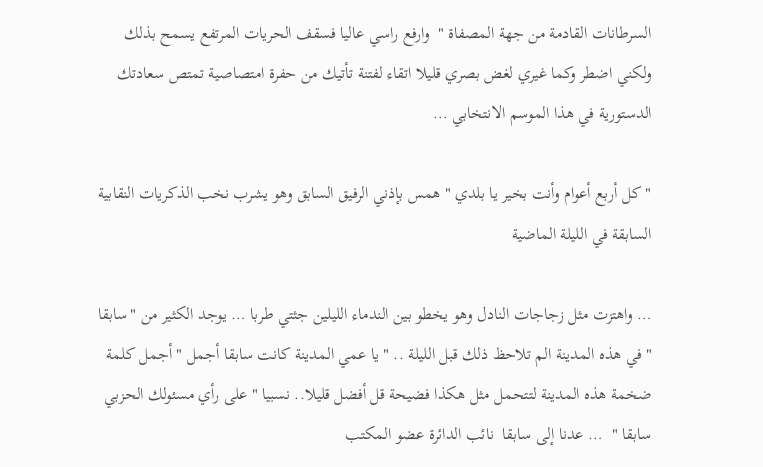السرطانات القادمة من جهة المصفاة "  وارفع راسي عاليا فسقف الحريات المرتفع يسمح بذلك ولكني اضطر وكما غيري لغض بصري قليلا اتقاء لفتنة تأتيك من حفرة امتصاصية تمتص سعادتك الدستورية في هذا الموسم الانتخابي …

" كل أربع أعوام وأنت بخير يا بلدي " همس بإذني الرفيق السابق وهو يشرب نخب الذكريات النقابية السابقة في الليلة الماضية

… واهتزت مثل زجاجات النادل وهو يخطو بين الندماء الليلين جثتي طربا … يوجد الكثير من "سابقا " في هذه المدينة الم تلاحظ ذلك قبل الليلة .. " يا عمي المدينة كانت سابقا أجمل " أجمل كلمة ضخمة هذه المدينة لتتحمل مثل هكذا فضيحة قل أفضل قليلا.. نسبيا " على رأي مسئولك الحزبي سابقا "  … عدنا إلى سابقا  نائب الدائرة عضو المكتب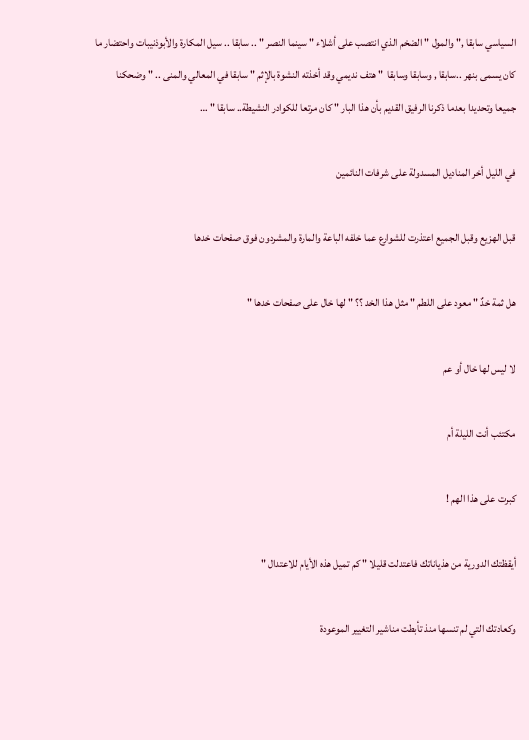السياسي سابقا ," والمول " الضخم الذي انتصب على أشلاء " سينما النصر " .. سابقا .. سيل المكارة والأبوذنيبات واحتضار ما كان يسمى بنهر ..سابقا , وسابقا وسابقا  " هتف نديمي وقد أخذته النشوة بالإثم " سابقا في المعالي والمنى .. " وضحكنا جميعا وتحديدا بعدما ذكرنا الرفيق القديم بأن هذا البار " كان مرتعا للكوادر النشيطة.. سابقا " …

في الليل أخر المناديل المسدولة على شرفات النائمين

قبل الهزيع وقبل الجميع اعتذرت للشوارع عما خلفه الباعة والمارة والمشردون فوق صفحات خدها

هل ثمة خدٌ " معود على اللطم " مثل هذا الخد ؟؟ " لها خال على صفحات خدها "

لا ليس لها خال أو عم

مكتئب أنت الليلة أم

كبرت على هذا الهم !

أيقظتك الدورية من هذياناتك فاعتدلت قليلا " كم تميل هذه الأيام للاعتدال "

وكعادتك التي لم تنسها منذ تأبطت مناشير التغيير الموعودة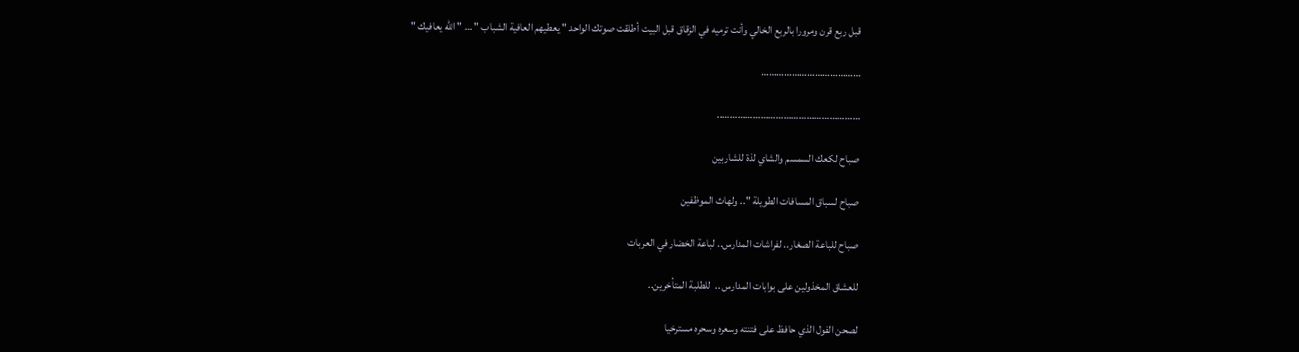قبل ربع قرن ومرورا بالربع الخالي وأنت ترميه في الزقاق قبل البيت أطلقت صوتك الواحد " يعطيهم العافية الشباب " … " الله يعافيك "

…………………………………

………………………………………………..

صباح لكعك السمسم والشاي لذة للشاربين

صباح لسباق المسافات الطويلة ".. ولهاث الموظفين

صباح للباعة الصغار.. لفراشات المدارس.. لباعة الخضار في العربات

للعشاق المخذولين على بوابات المدارس ..  للطلبة المتأخرين..

لصحن الفول الذي حافظ على فتنته وسعره وسحره مسترخيا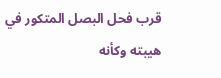قرب فحل البصل المتكور في هيبته وكأنه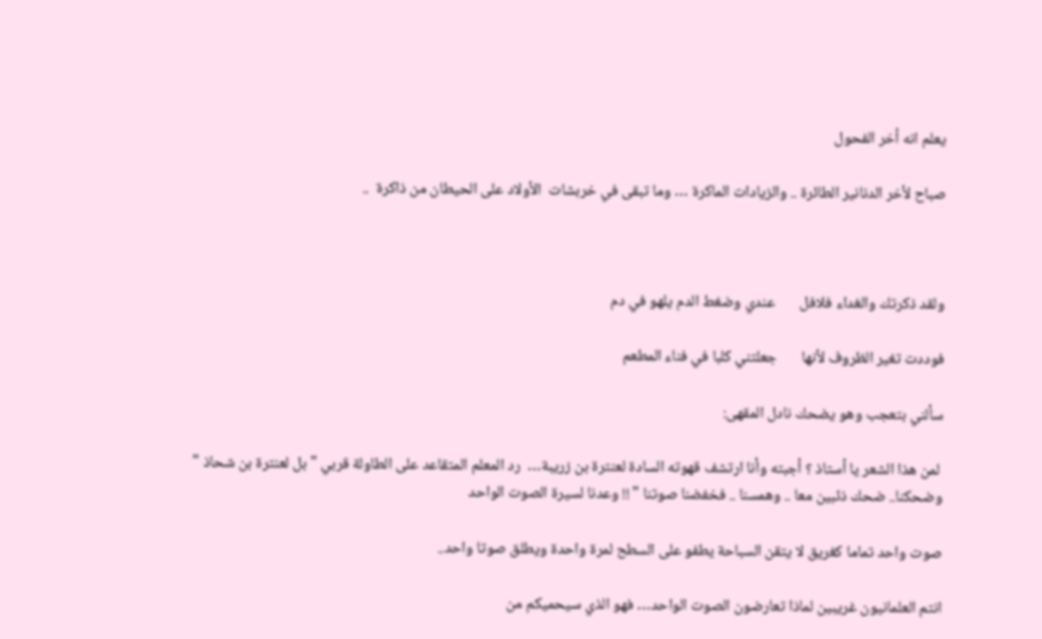يعلم انه أخر الفحول

صباح لأخر الدنانير الطائرة .. والزيادات الماكرة … وما تبقى في خربشات  الأولاد على الحيطان من ذاكرة  ..



ولقد ذكرتك والغداء فلافل       عندي وضغط الدم يلهو في دم

فوددت تغير الظروف لأنها       جعلتني كلبا في فناء المطعم

سألني بتعجب وهو يضحك نادل المقهى:

 لمن هذا الشعر يا أستاذ ؟ أجبته وأنا ارتشف قهوته السادة لعنترة بن زريبة…  رد المعلم المتقاعد على الطاولة قربي " بل لعنترة بن شحاذ " وضحكنا.. ضحك ذئبين معا .. وهمسنا .. فخفضنا صوتنا " !! وعدنا لسيرة الصوت الواحد

صوت واحد تماما كغريق لا يتقن السباحة يطفو على السطح لمرة واحدة ويطلق صوتا واحد..

انتم العلمانيون غريبين لماذا تعارضون الصوت الواحد… فهو الذي سيحميكم من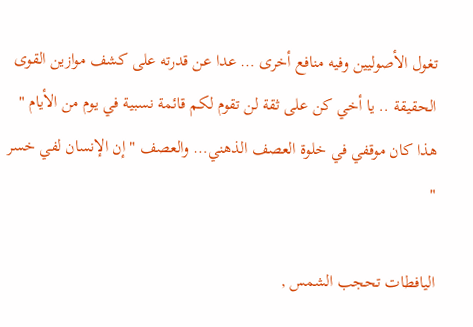تغول الأصوليين وفيه منافع أخرى … عدا عن قدرته على كشف موازين القوى الحقيقة .. يا أخي كن على ثقة لن تقوم لكم قائمة نسبية في يوم من الأيام " هذا كان موقفي في خلوة العصف الذهني… والعصف " إن الإنسان لفي خسر "

اليافطات تحجب الشمس ,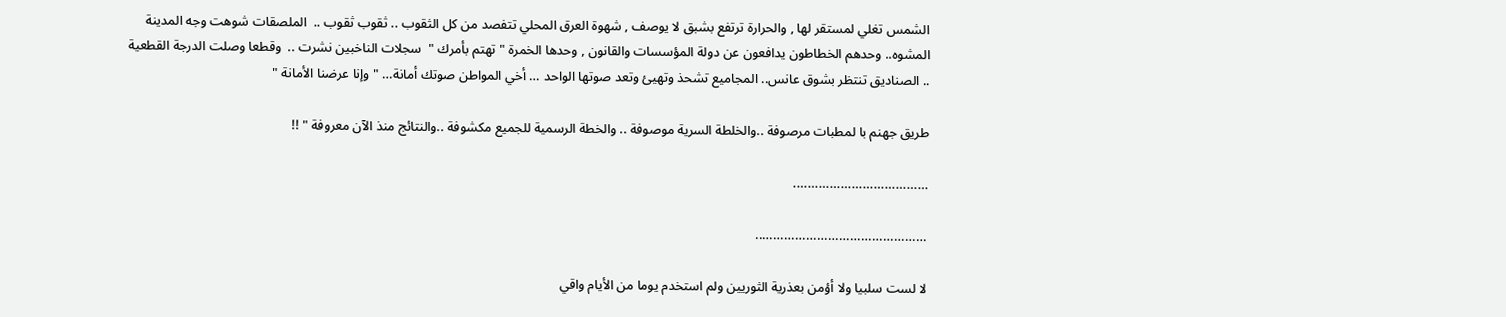الشمس تغلي لمستقر لها , والحرارة ترتفع بشبق لا يوصف , شهوة العرق المحلي تتفصد من كل الثقوب .. ثقوب ثقوب ..  الملصقات شوهت وجه المدينة المشوه.. وحدهم الخطاطون يدافعون عن دولة المؤسسات والقانون , وحدها الخمرة " تهتم بأمرك "  سجلات الناخبين نشرت ..  وقطعا وصلت الدرجة القطعية .. الصناديق تنتظر بشوق عانس.. المجاميع تشحذ وتهيئ وتعد صوتها الواحد … أخي المواطن صوتك أمانة… " وإنا عرضنا الأمانة "

طريق جهنم با لمطبات مرصوفة ..والخلطة السرية موصوفة .. والخطة الرسمية للجميع مكشوفة ..والنتائج منذ الآن معروفة " !!

……………………………….

………………………………………..

لا لست سلبيا ولا أؤمن بعذرية الثوريين ولم استخدم يوما من الأيام واقي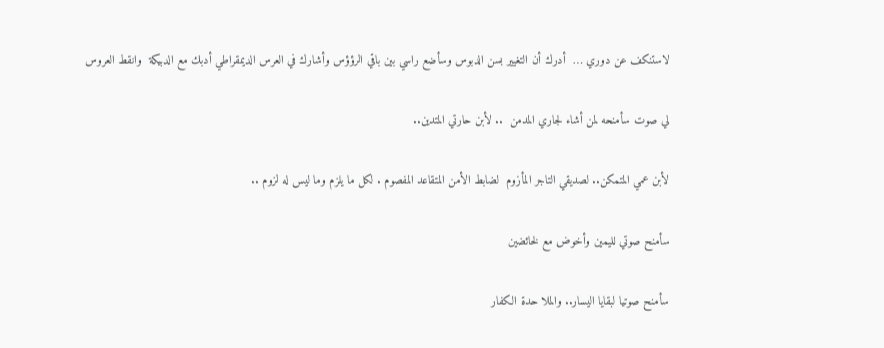لاستنكف عن دوري …  أدرك أن التغيير بسن الدبوس وسأضع راسي بين باقي الرؤؤس وأشارك في العرس الديمقراطي أدبك مع الدبيكة  وانقط العروس

لي صوت سأمنحه لمن أشاء لجاري المدمن  .. لأبن حارتي المتدين..

لأبن عمي المتمكن.. لصديقي التاجر المأزوم  لضابط الأمن المتقاعد المفصوم . لكل ما يلزم وما ليس له لزوم ..

سأمنح صوتي لليمين وأخوض مع لخائضين

سأمنح صوتيا لبقايا اليسار.. والملا حدة الكفار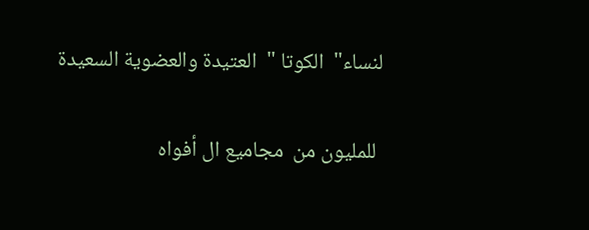لنساء"  الكوتا "  العتيدة والعضوية السعيدة

 للمليون من  مجاميع ال أفواه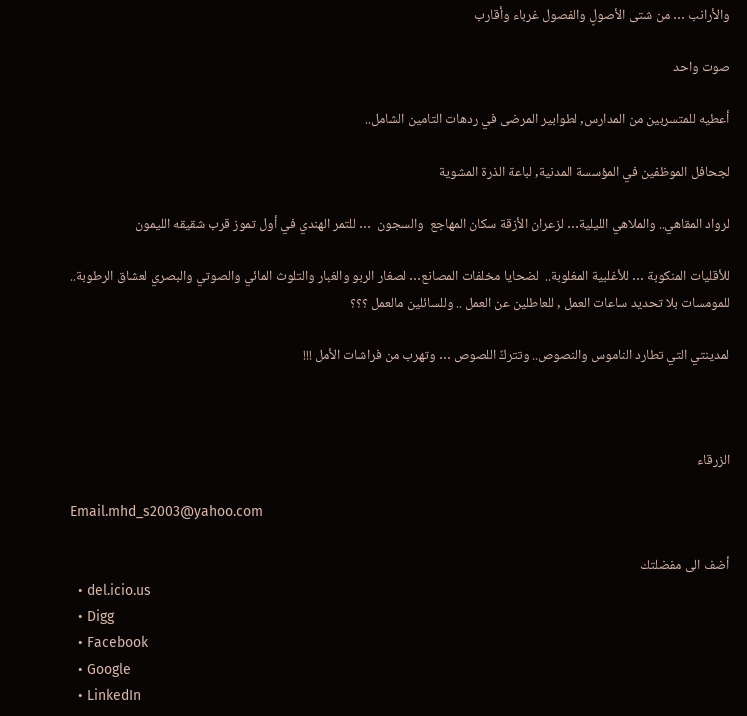والأرانب … من شتى الأصولٍ والفصول غرباء وأقارب

صوت واحد

أعطيه للمتسربين من المدارس, لطوابير المرضى في ردهات التامين الشامل..

لجحافل الموظفين في المؤسسة المدنية, لباعة الذرة المشوية

لرواد المقاهي.. والملاهي الليلية… لزعران الأزقة سكان المهاجع  والسجون  … للتمر الهندي في أول تموز قرب شقيقه الليمون

للأقليات المنكوبة … للأغلبية المغلوبة..  لضحايا مخلفات المصانع… لصغار الربو والغبار والتلوث المائي والصوتي والبصري لعشاق الرطوبة.. للمومسات بلا تحديد ساعات العمل , للعاطلين عن العمل .. وللسائلين مالعمل ؟؟؟

لمدينتي التي تطارد الناموس والنصوص.. وتتركٌ اللصوص … وتهرب من فراشات الأمل !!!



الزرقاء

Email.mhd_s2003@yahoo.com

أضف الى مفضلتك
  • del.icio.us
  • Digg
  • Facebook
  • Google
  • LinkedIn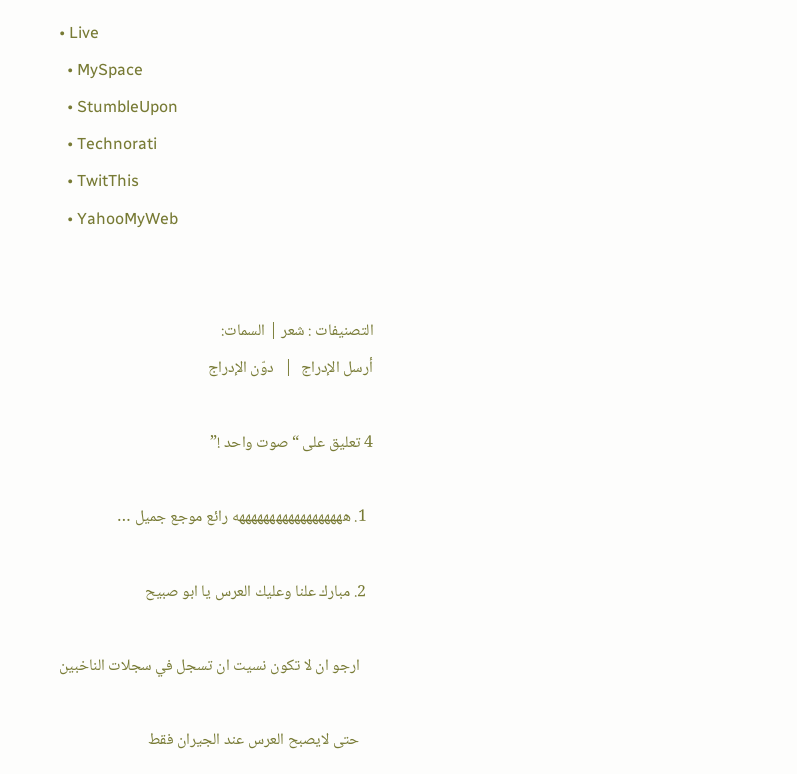• Live
  • MySpace
  • StumbleUpon
  • Technorati
  • TwitThis
  • YahooMyWeb


التصنيفات : شعر | السمات:
أرسل الإدراج  |   دوّن الإدراج

4 تعليق على “صوت واحد !”

  1. ههههههههههههههههههه رائع موجع جميل …

  2. مبارك علنا وعليك العرس يا ابو صبيح

    ارجو ان لا تكون نسيت ان تسجل في سجلات الناخبين

    حتى لايصبح العرس عند الجيران فقط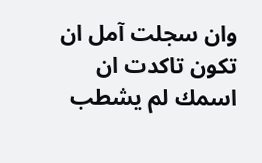وان سجلت آمل ان تكون تاكدت ان اسمك لم يشطب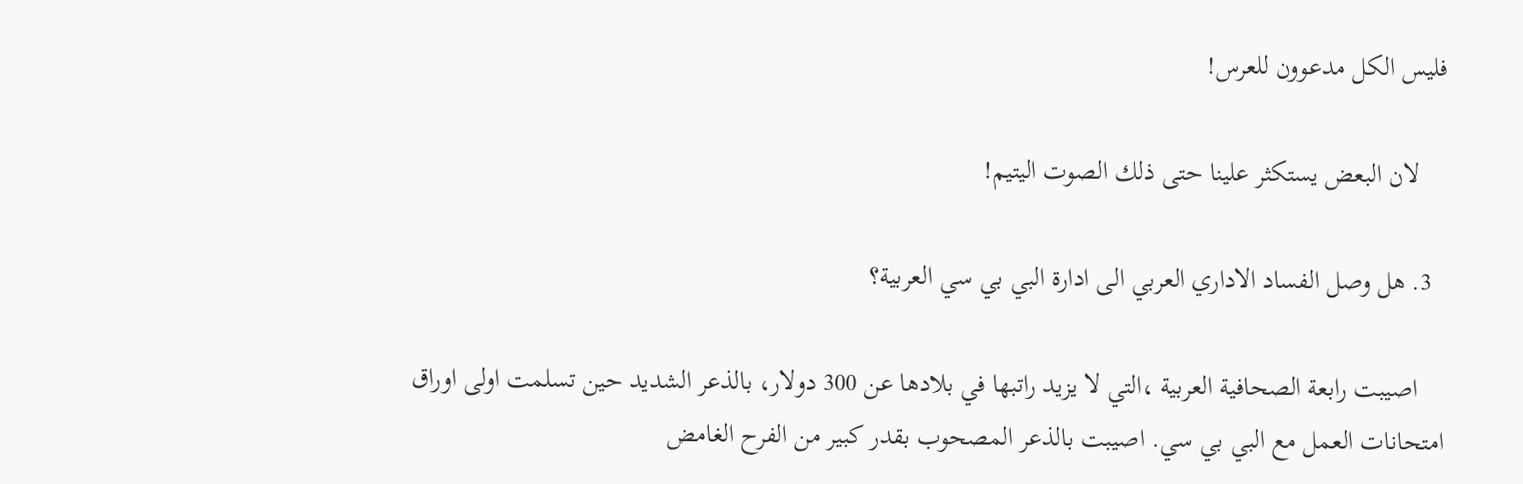فليس الكل مدعوون للعرس!

    لان البعض يستكثر علينا حتى ذلك الصوت اليتيم!

  3. هل وصل الفساد الاداري العربي الى ادارة البي بي سي العربية؟

    اصيبت رابعة الصحافية العربية ،التي لا يزيد راتبها في بلادها عن 300 دولار، بالذعر الشديد حين تسلمت اولى اوراق امتحانات العمل مع البي بي سي. اصيبت بالذعر المصحوب بقدر كبير من الفرح الغامض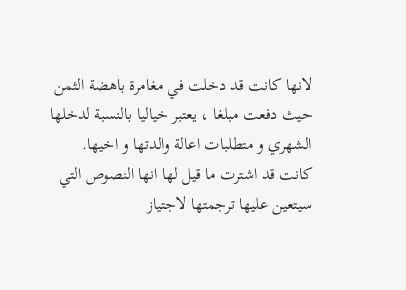لانها كانت قد دخلت في مغامرة باهضة الثمن حيث دفعت مبلغا ، يعتبر خياليا بالنسبة لدخلها الشهري و متطلبات اعالة والدتها و اخيها. كانت قد اشترت ما قيل لها انها النصوص التي سيتعين عليها ترجمتها لاجتياز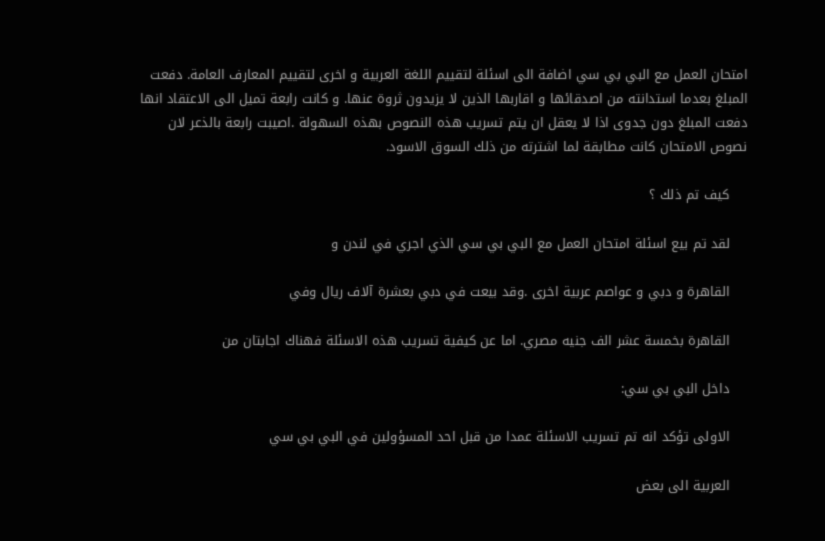امتحان العمل مع البي بي سي اضافة الى اسئلة لتقييم اللغة العربية و اخرى لتقييم المعارف العامة. دفعت المبلغ بعدما استدانته من اصدقائها و اقاربها الذين لا يزيدون ثروة عنها. و كانت رابعة تميل الى الاعتقاد انها دفعت المبلغ دون جدوى اذا لا يعقل ان يتم تسريب هذه النصوص بهذه السهولة .اصيبت رابعة بالذعر لان نصوص الامتحان كانت مطابقة لما اشترته من ذلك السوق الاسود.

    كيف تم ذلك ؟

    لقد تم بيع اسئلة امتحان العمل مع البي بي سي الذي اجري في لندن و

    القاهرة و دبي و عواصم عربية اخرى .وقد بيعت في دبي بعشرة آلاف ريال وفي

    القاهرة بخمسة عشر الف جنيه مصري. اما عن كيفية تسريب هذه الاسئلة فهناك اجابتان من

    داخل البي بي سي:

    الاولى تؤكد انه تم تسريب الاسئلة عمدا من قبل احد المسؤولين في البي بي سي

    العربية الى بعض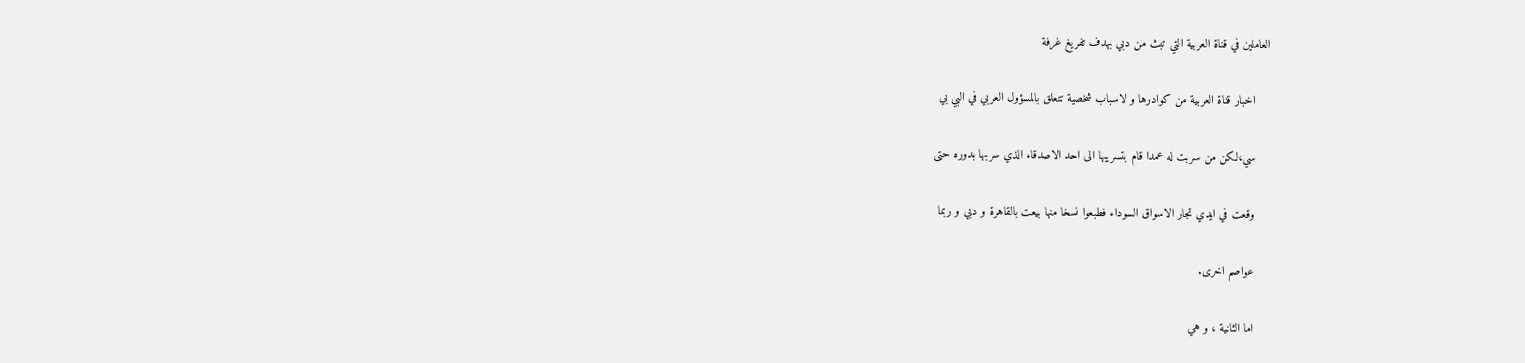العاملين في قناة العربية التي تبث من دبي بهدف تفريغ غرفة

    اخبار قناة العربية من كوادرها و لاسباب شخصية تتعلق بالمسؤول العربي في البي بي

    سي،لكن من سربت له عمدا قام بتسريبها الى احد الاصدقاء الذي سربها بدوره حتى

    وقعت في ايدي تجار الاسواق السوداء فطبعوا نسخا منها بيعت بالقاهرة و دبي و ربما

    عواصم اخرى.

    اما الثانية ، و هي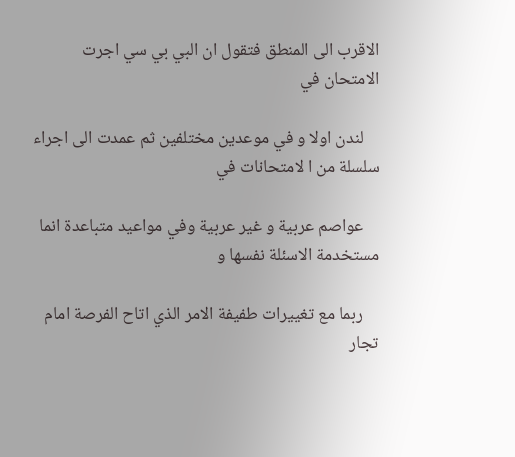الاقرب الى المنطق فتقول ان البي بي سي اجرت الامتحان في

    لندن اولا و في موعدين مختلفين ثم عمدت الى اجراء سلسلة من ا لامتحانات في

    عواصم عربية و غير عربية وفي مواعيد متباعدة انما مستخدمة الاسئلة نفسها و

    ربما مع تغييرات طفيفة الامر الذي اتاح الفرصة امام تجار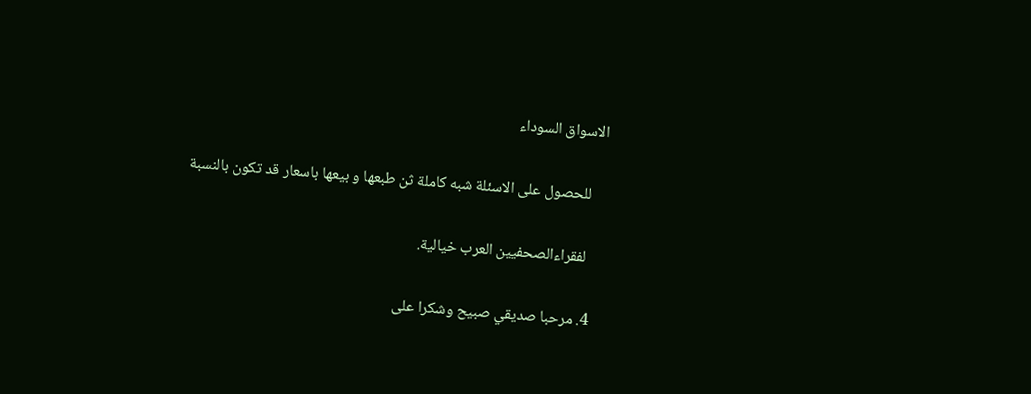الاسواق السوداء

    للحصول على الاسئلة شبه كاملة ثن طبعها و بيعها باسعار قد تكون بالنسبة

    لفقراءالصحفيين العرب خيالية.

  4. مرحبا صديقي صبيح وشكرا على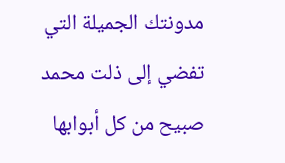مدونتك الجميلة التي تفضي إلى ذلت محمد صبيح من كل أبوابها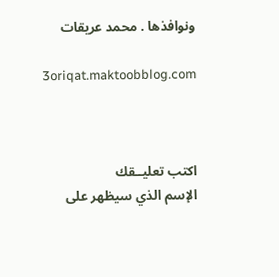ونوافذها . محمد عريقات

    3oriqat.maktoobblog.com



اكتب تعليــقك
الإسم الذي سيظهر على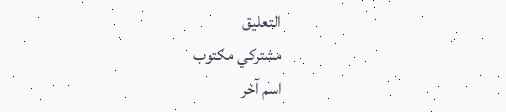التعليق
مشتركي مكتوب
اسم آخر